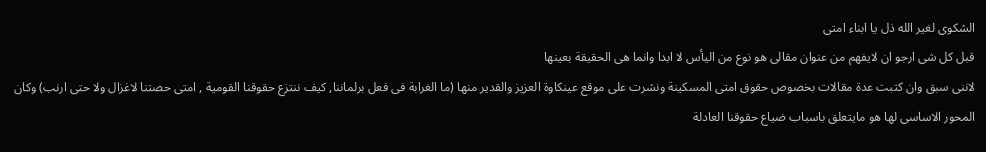الشكوى لغير الله ذل يا ابناء امتى
قبل كل شى ارجو ان لايفهم من عنوان مقالى هو نوع من اليأس لا ابدا وانما هى الحقيقة بعينها
لاننى سبق وان كتبت عدة مقالات بخصوص حقوق امتى المسكينة ونشرت على موقع عينكاوة العزيز والقدير منها (ما الغرابة فى فعل برلماننا, كيف ننتزع حقوقنا القومية , امتى حصتنا لاغزال ولا حتى ارنب) وكان المحور الاساسى لها هو مايتعلق باسباب ضياع حقوقنا العادلة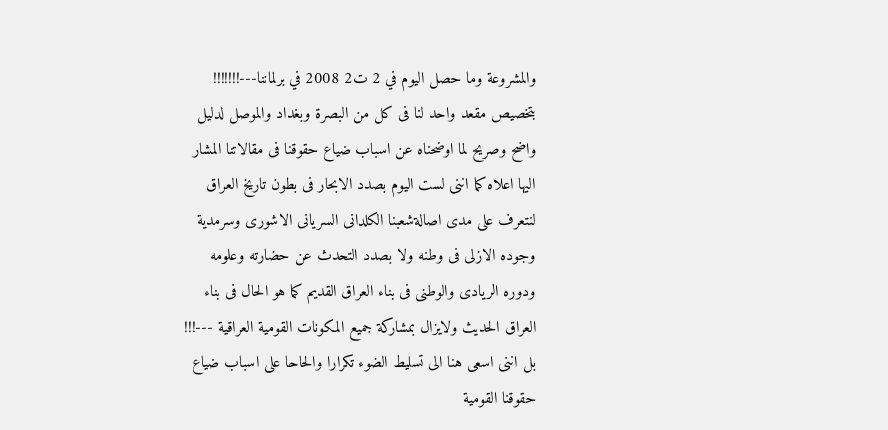والمشروعة وما حصل اليوم في 2 ت2 2008 في برلماننا---!!!!!!!
بتخصيص مقعد واحد لنا فى كل من البصرة وبغداد والموصل لدليل واضح وصريح لما اوضحناه عن اسباب ضياع حقوقنا فى مقالاتنا المشار اليها اعلاه كما اننى لست اليوم بصدد الابحار فى بطون تاريخ العراق لنتعرف على مدى اصالةشعبنا الكلدانى السريانى الاشورى وسرمدية وجوده الازلى فى وطنه ولا بصدد التحدث عن حضارته وعلومه ودوره الريادى والوطنى فى بناء العراق القديم كما هو الحال فى بناء العراق الحديث ولايزال بمشاركة جميع المكونات القومية العراقية ---!!! بل اننى اسعى هنا الى تسليط الضوء تكرارا والحاحا على اسباب ضياع حقوقنا القومية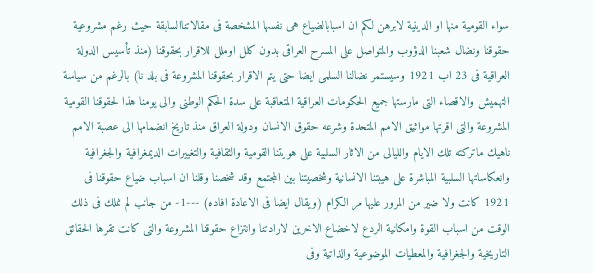سواء القومية منها او الدينية لابرهن لكم ان اسبابالضياع هى نفسها المشخصة فى مقالاتناالسابقة حيث رغم مشروعية حقوقنا ونضال شعبنا الدؤوب والمتواصل على المسرح العراقى بدون كلل اوملل للاقرار بحقوقنا (منذ تأسيس الدولة العراقية فى 23 اب 1921 وسيستمر نضالنا السلمى ايضا حتى يتم الاقرار بحقوقنا المشروعة فى بلد نا) بالرغم من سياسة التهميش والاقصاء التى مارستها جميع الحكومات العراقية المتعاقبة على سدة الحكم الوطنى والى يومنا هذا لحقوقنا القومية المشروعة والتى اقرتها مواثيق الامم المتحدة وشرعه حقوق الانسان ودولة العراق منذ تاريخ انضمامها الى عصبة الامم ناهيك ماتركته تلك الايام والليالى من الاثار السلبية على هويتنا القومية والثقافية والتغييرات الديمغرافية والجغرافية وانعكاساتها السلبية المباشرة على هيبتنا الانسانية وشخصيتنا بين المجتمع وقد شخصنا وقلنا ان اسباب ضياع حقوقنا فى 1921 كانت ولا ضير من المرور عليها مر الكرام (ويقال ايضا فى الاعادة افاده) ---1- من جانب لم نملك فى ذلك الوقت من اسباب القوة وامكانية الردع لاخضاع الاخرين لارادتنا وانتزاع حقوقنا المشروعة والتى كانت تقرها الحقائق التاريخية والجغرافية والمعطيات الموضوعية والذاتية وفى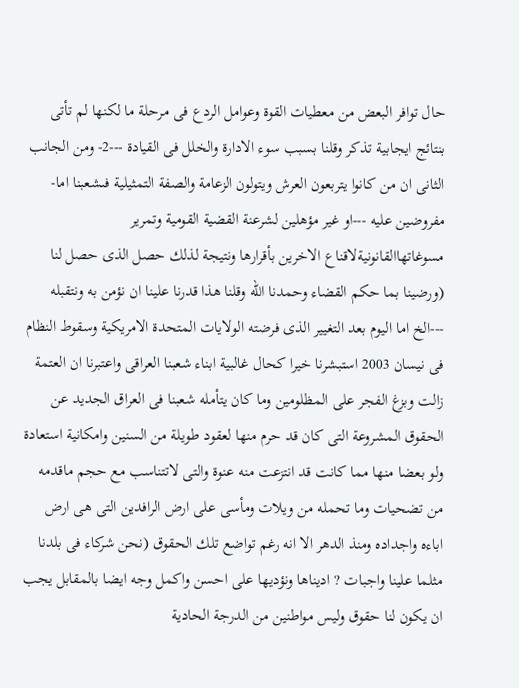حال توافر البعض من معطيات القوة وعوامل الردع فى مرحلة ما لكنها لم تأتى بنتائج ايجابية تذكر وقلنا بسبب سوء الادارة والخلل فى القيادة ---2- ومن الجانب الثانى ان من كانوا يتربعون العرش ويتولون الزعامة والصفة التمثيلية فىشعبنا اما-مفروضين عليه ---او غير مؤهلين لشرعنة القضية القومية وتمرير مسوغاتهاالقانونيةلاقناع الاخرين بأقرارها ونتيجة لذلك حصل الذى حصل لنا (ورضينا بما حكم القضاء وحمدنا الله وقلنا هذا قدرنا علينا ان نؤمن به ونتقبله ---الخ اما اليوم بعد التغيير الذى فرضته الولايات المتحدة الامريكية وسقوط النظام فى نيسان 2003 استبشرنا خيرا كحال غالبية ابناء شعبنا العراقى واعتبرنا ان العتمة زالت وبزغ الفجر على المظلومين وما كان يتأمله شعبنا فى العراق الجديد عن الحقوق المشروعة التى كان قد حرم منها لعقود طويلة من السنين وامكانية استعادة ولو بعضا منها مما كانت قد انتزعت منه عنوة والتى لاتتناسب مع حجم ماقدمه من تضحيات وما تحمله من ويلات ومأسى على ارض الرافدين التى هى ارض اباءه واجداده ومنذ الدهر الا انه رغم تواضع تلك الحقوق (نحن شركاء فى بلدنا مثلما علينا واجبات ? اديناها ونؤديها على احسن واكمل وجه ايضا بالمقابل يجب ان يكون لنا حقوق وليس مواطنين من الدرجة الحادية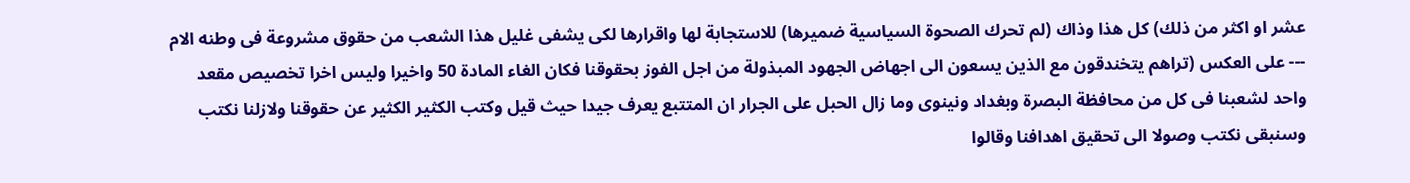عشر او اكثر من ذلك) كل هذا وذاك (لم تحرك الصحوة السياسية ضميرها) للاستجابة لها واقرارها لكى يشفى غليل هذا الشعب من حقوق مشروعة فى وطنه الام --- على العكس (تراهم يتخندقون مع الذين يسعون الى اجهاض الجهود المبذولة من اجل الفوز بحقوقنا فكان الغاء المادة 50 واخيرا وليس اخرا تخصيص مقعد واحد لشعبنا فى كل من محافظة البصرة وبغداد ونينوى وما زال الحبل على الجرار ان المتتبع يعرف جيدا حيث قيل وكتب الكثير الكثير عن حقوقنا ولازلنا نكتب وسنبقى نكتب وصولا الى تحقيق اهدافنا وقالوا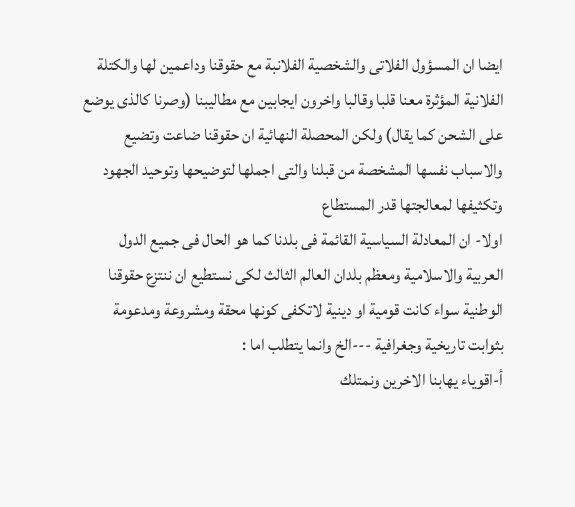ايضا ان المسؤول الفلاتى والشخصية الفلانبة مع حقوقنا وداعمين لها والكتلة الفلانية المؤثرة معنا قلبا وقالبا واخرون ايجابين مع مطاليبنا (وصرنا كالذى يوضع على الشحن كما يقال) ولكن المحصلة النهائية ان حقوقنا ضاعت وتضيع والاسباب نفسها المشخصة من قبلنا والتى اجملها لتوضيحها وتوحيد الجهود وتكثيفها لمعالجتها قدر المستطاع
اولا- ان المعادلة السياسية القائمة فى بلدنا كما هو الحال فى جميع الدول العربية والاسلامية ومعظم بلدان العالم الثالث لكى نستطيع ان ننتزع حقوقنا الوطنية سواء كانت قومية او دينية لاتكفى كونها محقة ومشروعة ومدعومة بثوابت تاريخية وجغرافية ---الخ وانما يتطلب اما :
أ-اقوياء يهابنا الاخرين ونمتلك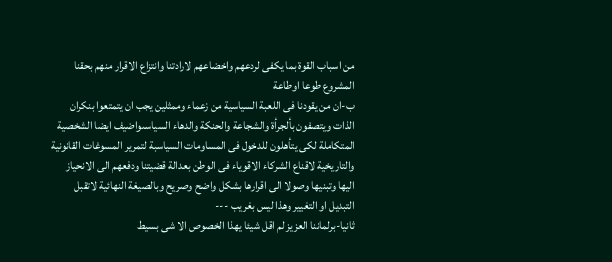من اسباب القوة بما يكفى لردعهم واخضاعهم لارادتنا وانتزاع الاقرار منهم بحقنا المشروع طوعا اوطاعة
ب-ان من يقودنا فى اللعبة السياسية من زعماء وممثلين يجب ان يتمتعوا بنكران الذات ويتصفون بألجرأة والشجاعة والحنكة والدهاء السياسىواضيف ايضا الشخصية المتكاملة لكى يتأهلون للدخول فى المساومات السياسبة لتمرير المسوغات القانونية والتاريخية لاقناع الشركاء الاقوياء فى الوطن بعدالة قضيتنا ودفعهم الى الانحياز اليها وتبنيها وصولا الى اقرارها بشكل واضح وصريح وبالصيغة النهائية لاتقبل التبديل او التغيير وهذا ليس بغريب ---
ثانيا-برلماننا العزيز لم اقل شيئا يهذا الخصوص الا شى بسيط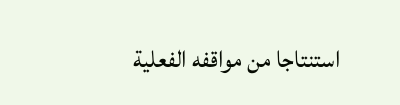استنتاجا من مواقفه الفعلية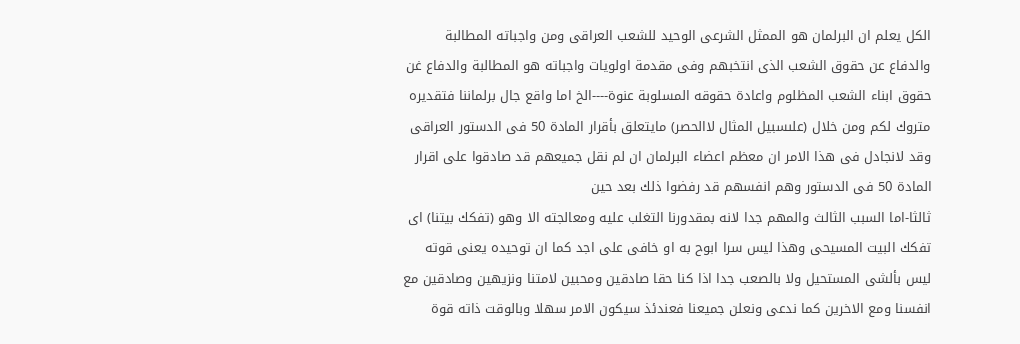الكل يعلم ان البرلمان هو الممثل الشرعى الوحيد للشعب العراقى ومن واجباته المطالبة والدفاع عن حقوق الشعب الذى انتخبهم وفى مقدمة اولويات واجباته هو المطالبة والدفاع غن حقوق ابناء الشعب المظلوم واعادة حقوقه المسلوبة عنوة----الخ اما واقع جال برلماننا فتقديره متروك لكم ومن خلال (علىسبيل المثال لاالحصر) مايتعلق بأقرار المادة 50 فى الدستور العراقى وقد لانجادل فى هذا الامر ان معظم اعضاء البرلمان ان لم نقل جميعهم قد صادقوا على اقرار المادة 50 فى الدستور وهم انفسهم قد رفضوا ذلك بعد حين
ثالثا-اما السبب الثالث والمهم جدا لانه بمقدورنا التغلب عليه ومعالجته الا وهو (تفكك بيتنا) اى تفكك البيت المسيحى وهذا ليس سرا ابوح به او خافى على اجد كما ان توحيده يعنى قوته ليس بألشى المستحيل ولا بالصعب جدا اذا كنا حقا صادقين ومحبين لامتنا ونزيهين وصادقين مع انفسنا ومع الاخرين كما ندعى ونعلن جميعنا فعندئذ سيكون الامر سهلا وبالوقت ذاته قوة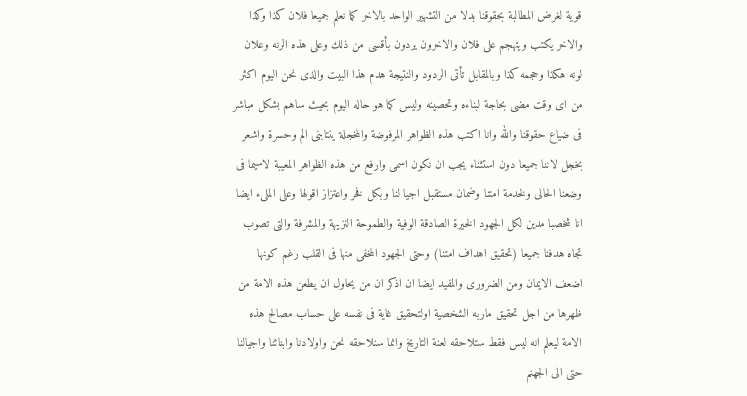قوية لغرض المطالبة بحقوقنا بدلا من التشهير الواحد بالاخر كما نعلم جميعا فلان كذا وكذا والاخر يكتب ويتهجم على فلان والاخرون يردون بأقسى من ذلك وعلى هذه الرنه وعلان لونه هكذا وحجمه كذا وبالمقابل تأتى الردود والنتيجة هدم هذا البيت والذى نحن اليوم اكثر من اى وقت مضى بحاجة لبناءه وتحصينه وليس كما هو حاله اليوم بحيث ساهم بشكل مباشر فى ضياع حقوقنا والله وانا اكتب هذه الظواهر المرفوضة والمخجلة ينتابنى الم وحسرة واشعر بخجل لاننا جميعا دون استثناء يجب ان نكون اسمى وارفع من هذه الظواهر المعيبة لاسيما فى وضعنا الحالى ولخدمة امتنا وضمان مستقبل اجيا لنا وبكل فخر واعتزاز اقولها وعلى الملىء ايضا انا شخصبا مدين لكل الجهود الخيرة الصادقة الوفية والطموحة النزيهة والمشرفة والتى تصوب تجاه هدفنا جميعا (تحقيق اهداف امتنا) وحتى الجهود المخفى منها فى القلب رغم كونها اضعف الايمان ومن الضرورى والمفيد ايضا ان اذكر ان من يحاول ان يطعن هذه الامة من ظهرها من اجل تحقيق ماربه الشخصية اولتحقيق غاية فى نفسه على حساب مصالح هذه الامة ليعلم انه ليس فقط ستلاحقه لعنة التاريخ وانما سنلاحقه نحن واولادنا وابنائنا واجيالنا حتى الى الجهنم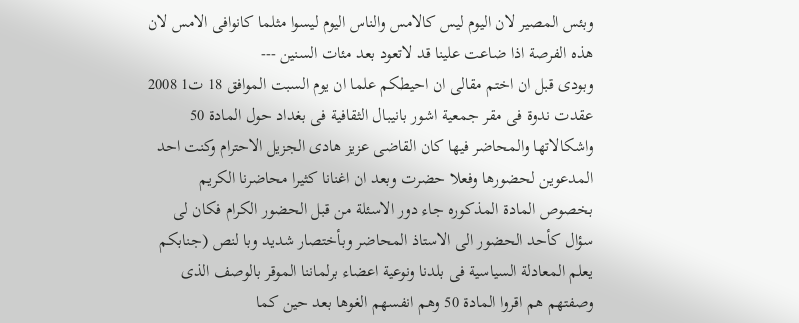وبئس المصير لان اليوم ليس كالامس والناس اليوم ليسوا مثلما كانوافى الامس لان هذه الفرصة اذا ضاعت علينا قد لاتعود بعد مئات السنين ---
وبودى قبل ان اختم مقالى ان احيطكم علما ان يوم السبت الموافق 18 ت1 2008 عقدت ندوة فى مقر جمعية اشور بانيبال الثقافية فى بغداد حول المادة 50 واشكالاتها والمحاضر فيها كان القاضى عزيز هادى الجزيل الاحترام وكنت احد المدعوين لحضورها وفعلا حضرت وبعد ان اغنانا كثيرا محاضرنا الكريم بخصوص المادة المذكوره جاء دور الاسئلة من قبل الحضور الكرام فكان لى سؤال كأحد الحضور الى الاستاذ المحاضر وبأختصار شديد وبا لنص (جنابكم يعلم المعادلة السياسية فى بلدنا ونوعية اعضاء برلماننا الموقر بالوصف الذى وصفتهم هم اقروا المادة 50 وهم انفسهم الغوها بعد حين كما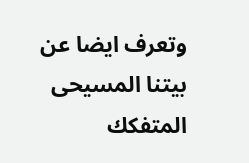وتعرف ايضا عن بيتنا المسيحى المتفكك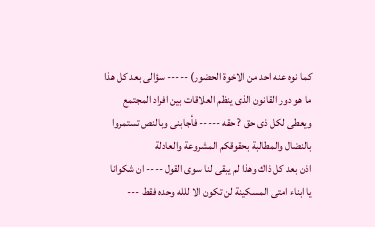كما نوه عنه احد من الاخوة الحضور) ----- سؤالى بعد كل هذا ما هو دور القانون الذى ينظم العلاقات بين افراد المجتمع ويعطى لكل ذى حق ? حقه ----- فأجابنى وبالنص تستمروا بالنضال والمطالبة بحقوقكم المشروعة والعادلة
اذن بعد كل ذاك وهذا لم يبقى لنا سوى القول ---- ان شكوانا يا ابناء امتى المسكينة لن تكون الا للله وحده فقط ---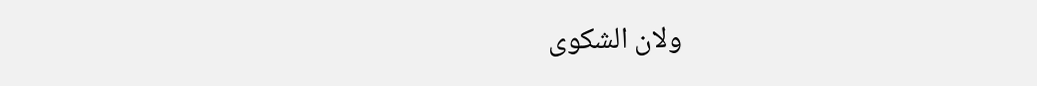ولان الشكوى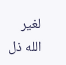لغير الله ذل